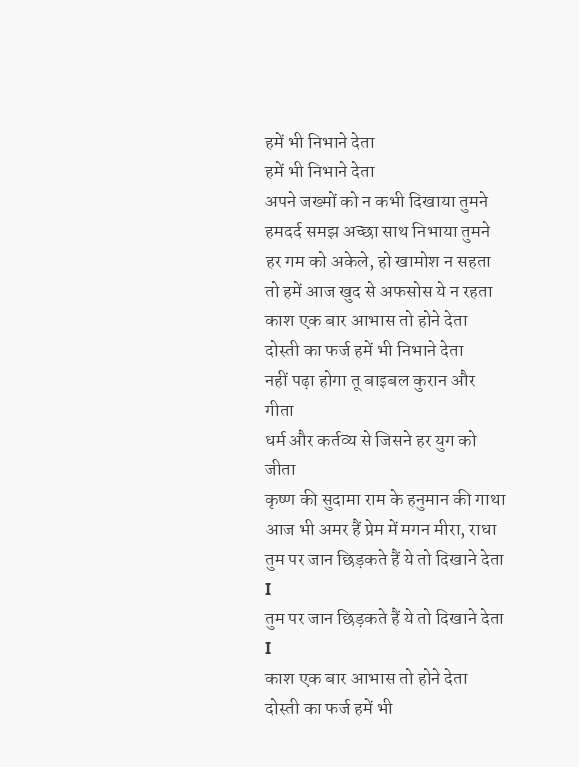हमें भी निभाने देता
हमें भी निभाने देता
अपने जख्मों को न कभी दिखाया तुमने
हमदर्द समझ अच्छा साथ निभाया तुमने
हर गम को अकेले, हो खामोश न सहता
तो हमें आज खुद से अफसोस ये न रहता
काश एक बार आभास तो होने देता
दोस्ती का फर्ज हमें भी निभाने देता
नहीं पढ़ा होगा तू बाइबल कुरान और गीता
धर्म और कर्तव्य से जिसने हर युग को जीता
कृष्ण की सुदामा राम के हनुमान की गाथा
आज भी अमर हैं प्रेम में मगन मीरा, राधा
तुम पर जान छिड़कते हैं ये तो दिखाने देता I
तुम पर जान छिड़कते हैं ये तो दिखाने देता I
काश एक बार आभास तो होने देता
दोस्ती का फर्ज हमें भी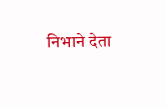निभाने देता